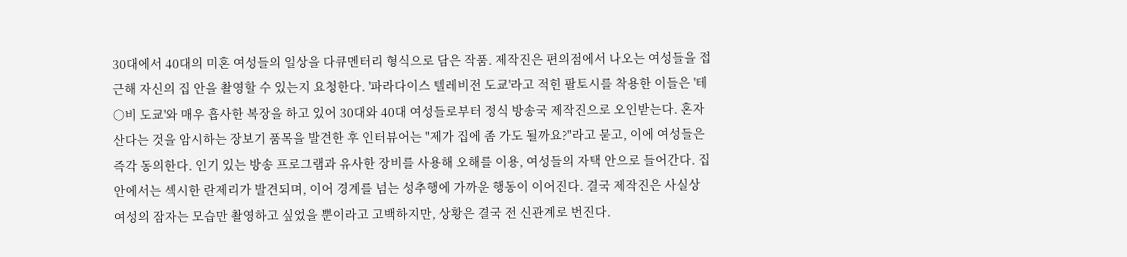30대에서 40대의 미혼 여성들의 일상을 다큐멘터리 형식으로 담은 작품. 제작진은 편의점에서 나오는 여성들을 접근해 자신의 집 안을 촬영할 수 있는지 요청한다. '파라다이스 텔레비전 도쿄'라고 적힌 팔토시를 착용한 이들은 '테○비 도쿄'와 매우 흡사한 복장을 하고 있어 30대와 40대 여성들로부터 정식 방송국 제작진으로 오인받는다. 혼자 산다는 것을 암시하는 장보기 품목을 발견한 후 인터뷰어는 "제가 집에 좀 가도 될까요?"라고 묻고, 이에 여성들은 즉각 동의한다. 인기 있는 방송 프로그램과 유사한 장비를 사용해 오해를 이용, 여성들의 자택 안으로 들어간다. 집 안에서는 섹시한 란제리가 발견되며, 이어 경계를 넘는 성추행에 가까운 행동이 이어진다. 결국 제작진은 사실상 여성의 잠자는 모습만 촬영하고 싶었을 뿐이라고 고백하지만, 상황은 결국 전 신관계로 번진다.